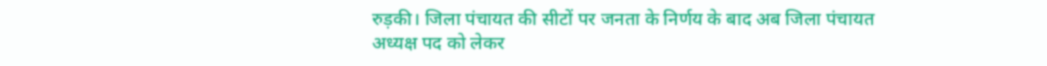रुड़की। जिला पंचायत की सीटों पर जनता के निर्णय के बाद अब जिला पंचायत अध्यक्ष पद को लेकर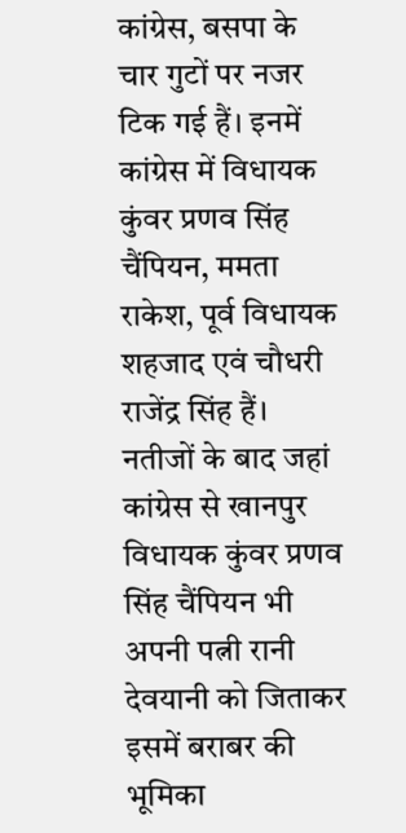कांग्रेस, बसपा के चार गुटों पर नजर टिक गई हैं। इनमें कांग्रेस में विधायक कुंवर प्रणव सिंह चैंपियन, ममता राकेश, पूर्व विधायक शहजाद एवं चौधरी राजेंद्र सिंह हैं।
नतीजों के बाद जहां कांग्रेस से खानपुर विधायक कुंवर प्रणव सिंह चैंपियन भी अपनी पत्नी रानी देवयानी को जिताकर इसमें बराबर की भूमिका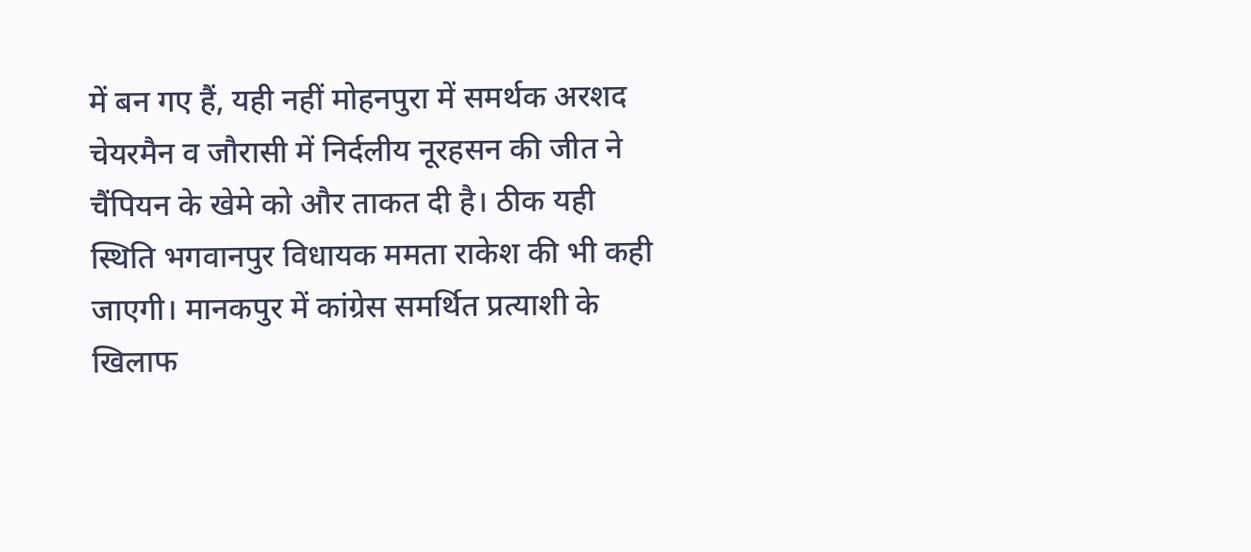में बन गए हैं, यही नहीं मोहनपुरा में समर्थक अरशद चेयरमैन व जौरासी में निर्दलीय नूरहसन की जीत ने चैंपियन के खेमे को और ताकत दी है। ठीक यही स्थिति भगवानपुर विधायक ममता राकेश की भी कही जाएगी। मानकपुर में कांग्रेस समर्थित प्रत्याशी के खिलाफ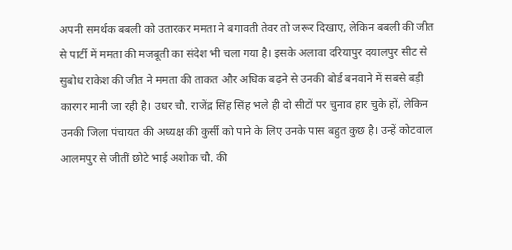अपनी समर्थक बबली को उतारकर ममता ने बगावती तेवर तो जरूर दिखाए, लेकिन बबली की जीत से पार्टी में ममता की मजबूती का संदेश भी चला गया है। इसके अलावा दरियापुर दयालपुर सीट से सुबोध राकेश की जीत ने ममता की ताकत और अधिक बढ़ने से उनकी बोर्ड बनवाने में सबसे बड़ी कारगर मानी जा रही है। उधर चौ. राजेंद्र सिंह सिंह भले ही दो सीटों पर चुनाव हार चुके हों, लेकिन उनकी जिला पंचायत की अध्यक्ष की कुर्सी को पाने के लिए उनके पास बहुत कुछ है। उन्हें कोटवाल आलमपुर से जीतीं छोटे भाई अशोक चौ. की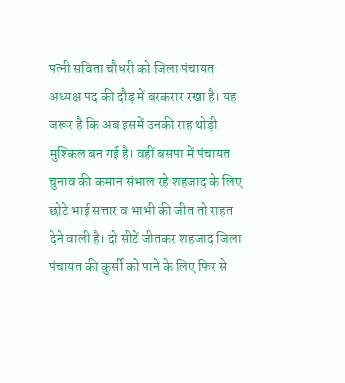पत्नी सविता चौधरी को जिला पंचायत अध्यक्ष पद की दौड़ में बरकरार रखा है। यह जरूर है कि अब इसमें उनकी राह थोड़ी मुश्किल बन गई है। वहीं बसपा में पंचायत चुनाव की कमान संभाल रहे शहजाद के लिए छोटे भाई सत्तार व भाभी की जीत तो राहत देने वाली है। दो सीटें जीतकर शहजाद जिला पंचायत की कुर्सी को पाने के लिए फिर से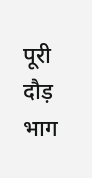पूरी दौड़ भाग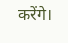करेंगे।